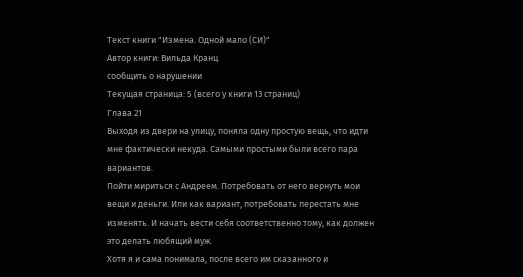Текст книги "Измена. Одной мало (СИ)"
Автор книги: Вильда Кранц
сообщить о нарушении
Текущая страница: 5 (всего у книги 13 страниц)
Глава 21
Выходя из двери на улицу, поняла одну простую вещь, что идти мне фактически некуда. Самыми простыми были всего пара вариантов.
Пойти мириться с Андреем. Потребовать от него вернуть мои вещи и деньги. Или как вариант, потребовать перестать мне изменять. И начать вести себя соответственно тому, как должен это делать любящий муж.
Хотя я и сама понимала, после всего им сказанного и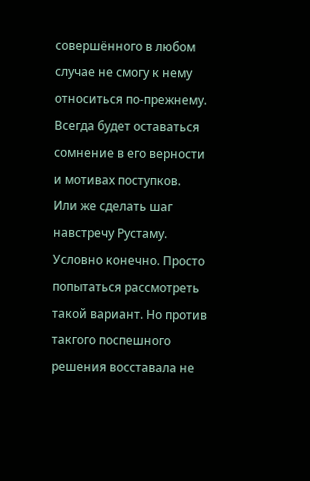совершённого в любом случае не смогу к нему относиться по-прежнему. Всегда будет оставаться сомнение в его верности и мотивах поступков.
Или же сделать шаг навстречу Рустаму. Условно конечно. Просто попытаться рассмотреть такой вариант. Но против такгого поспешного решения восставала не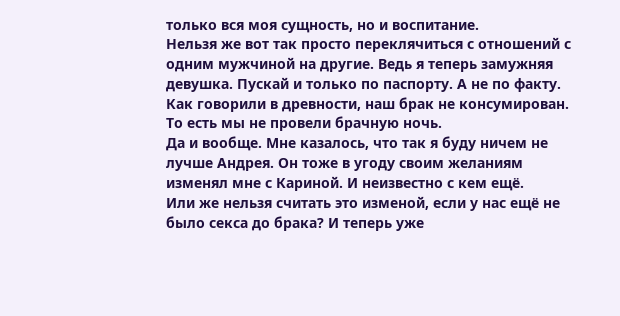только вся моя сущность, но и воспитание.
Нельзя же вот так просто переклячиться с отношений с одним мужчиной на другие. Ведь я теперь замужняя девушка. Пускай и только по паспорту. А не по факту. Как говорили в древности, наш брак не консумирован. То есть мы не провели брачную ночь.
Да и вообще. Мне казалось, что так я буду ничем не лучше Андрея. Он тоже в угоду своим желаниям изменял мне с Кариной. И неизвестно с кем ещё.
Или же нельзя считать это изменой, если у нас ещё не было секса до брака? И теперь уже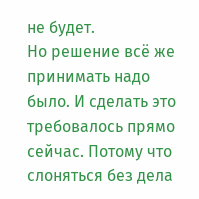не будет.
Но решение всё же принимать надо было. И сделать это требовалось прямо сейчас. Потому что слоняться без дела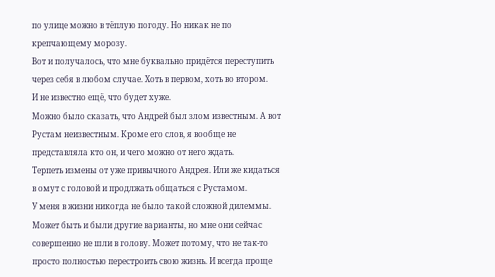по улице можно в тёплую погоду. Но никак не по крепчающему морозу.
Вот и получалось, что мне буквально придётся переступить через себя в любом случае. Хоть в первом, хоть во втором.
И не известно ещё, что будет хуже.
Можно было сказать, что Андрей был злом известным. А вот Рустам неизвестным. Кроме его слов, я вообще не представляла кто он, и чего можно от него ждать.
Терпеть измены от уже привычного Андрея. Или же кидаться в омут с головой и продлжать общаться с Рустамом.
У меня в жизни никогда не было такой сложной дилеммы.
Может быть и были другие варианты, но мне они сейчас совершенно не шли в голову. Может потому, что не так-то просто полностью перестроить свою жизнь. И всегда проще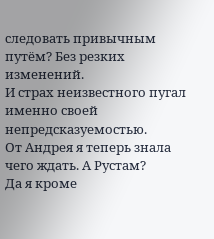следовать привычным путём? Без резких изменений.
И страх неизвестного пугал именно своей непредсказуемостью.
От Андрея я теперь знала чего ждать. А Рустам?
Да я кроме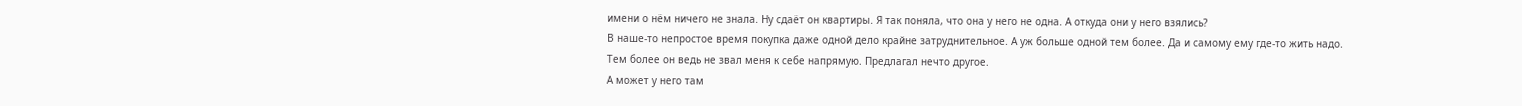имени о нём ничего не знала. Ну сдаёт он квартиры. Я так поняла, что она у него не одна. А откуда они у него взялись?
В наше-то непростое время покупка даже одной дело крайне затруднительное. А уж больше одной тем более. Да и самому ему где-то жить надо.
Тем более он ведь не звал меня к себе напрямую. Предлагал нечто другое.
А может у него там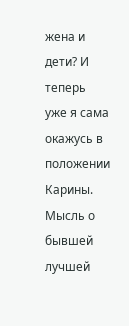жена и дети? И теперь уже я сама окажусь в положении Карины.
Мысль о бывшей лучшей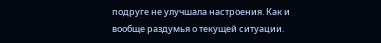подруге не улучшала настроения. Как и вообще раздумья о текущей ситуации.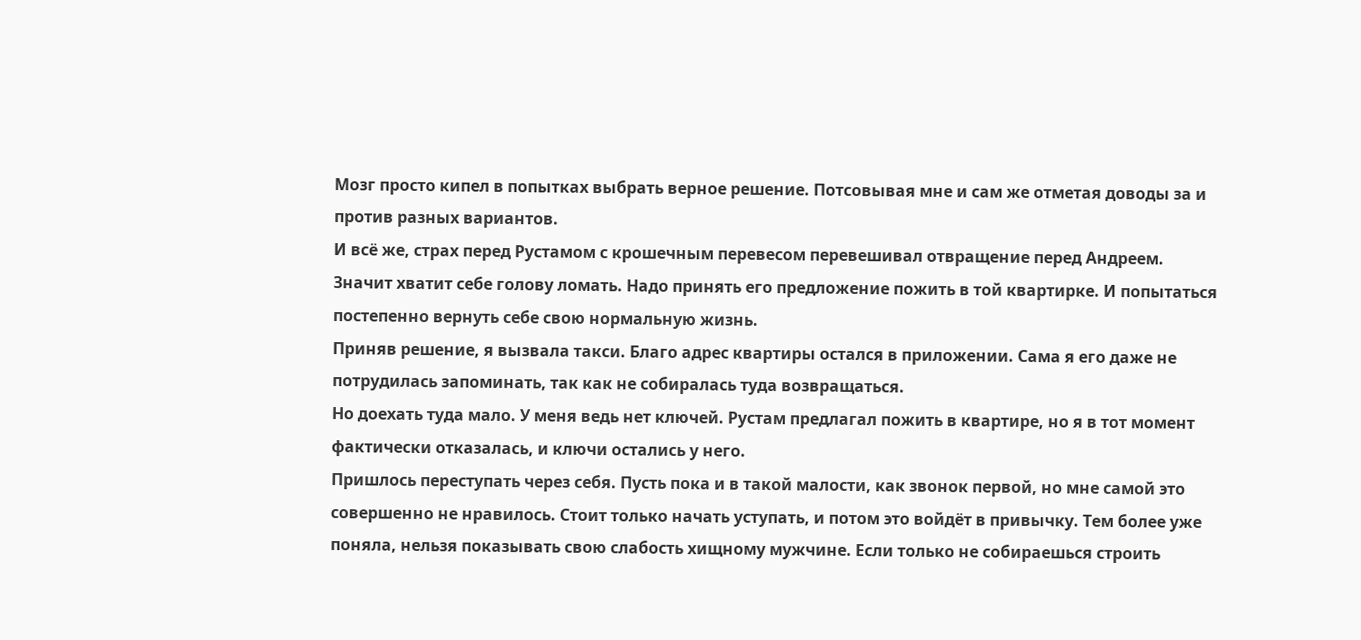Мозг просто кипел в попытках выбрать верное решение. Потсовывая мне и сам же отметая доводы за и против разных вариантов.
И всё же, страх перед Рустамом с крошечным перевесом перевешивал отвращение перед Андреем.
Значит хватит себе голову ломать. Надо принять его предложение пожить в той квартирке. И попытаться постепенно вернуть себе свою нормальную жизнь.
Приняв решение, я вызвала такси. Благо адрес квартиры остался в приложении. Сама я его даже не потрудилась запоминать, так как не собиралась туда возвращаться.
Но доехать туда мало. У меня ведь нет ключей. Рустам предлагал пожить в квартире, но я в тот момент фактически отказалась, и ключи остались у него.
Пришлось переступать через себя. Пусть пока и в такой малости, как звонок первой, но мне самой это совершенно не нравилось. Стоит только начать уступать, и потом это войдёт в привычку. Тем более уже поняла, нельзя показывать свою слабость хищному мужчине. Если только не собираешься строить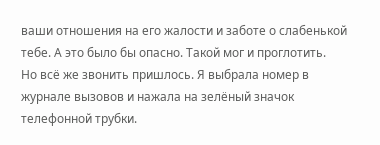ваши отношения на его жалости и заботе о слабенькой тебе. А это было бы опасно. Такой мог и проглотить.
Но всё же звонить пришлось. Я выбрала номер в журнале вызовов и нажала на зелёный значок телефонной трубки.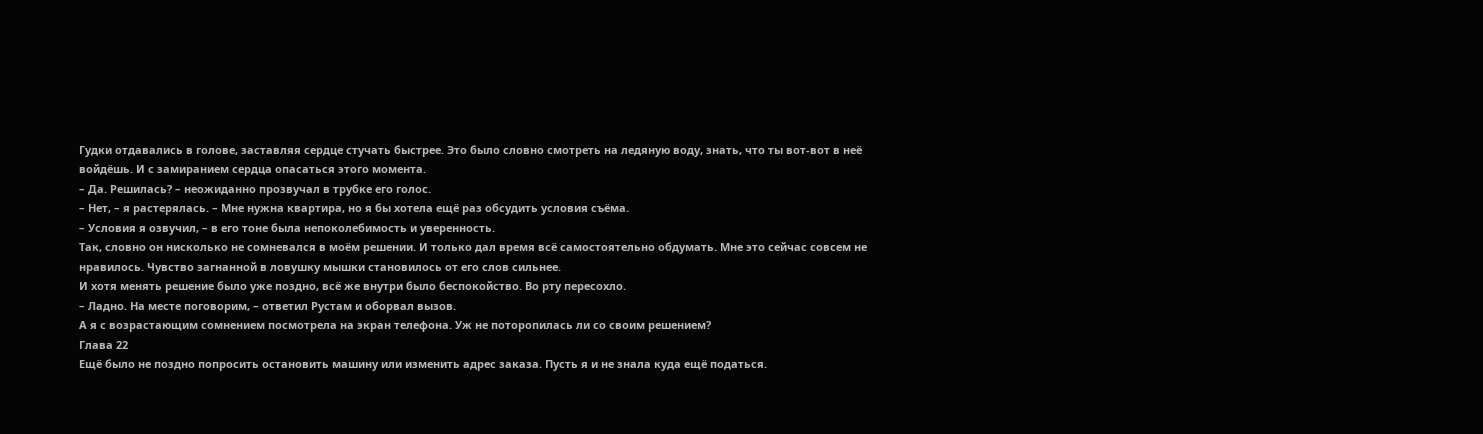Гудки отдавались в голове, заставляя сердце стучать быстрее. Это было словно смотреть на ледяную воду, знать, что ты вот-вот в неё войдёшь. И с замиранием сердца опасаться этого момента.
– Да. Решилась? – неожиданно прозвучал в трубке его голос.
– Нет, – я растерялась. – Мне нужна квартира, но я бы хотела ещё раз обсудить условия съёма.
– Условия я озвучил, – в его тоне была непоколебимость и уверенность.
Так, словно он нисколько не сомневался в моём решении. И только дал время всё самостоятельно обдумать. Мне это сейчас совсем не нравилось. Чувство загнанной в ловушку мышки становилось от его слов сильнее.
И хотя менять решение было уже поздно, всё же внутри было беспокойство. Во рту пересохло.
– Ладно. На месте поговорим, – ответил Рустам и оборвал вызов.
А я с возрастающим сомнением посмотрела на экран телефона. Уж не поторопилась ли со своим решением?
Глава 22
Ещё было не поздно попросить остановить машину или изменить адрес заказа. Пусть я и не знала куда ещё податься.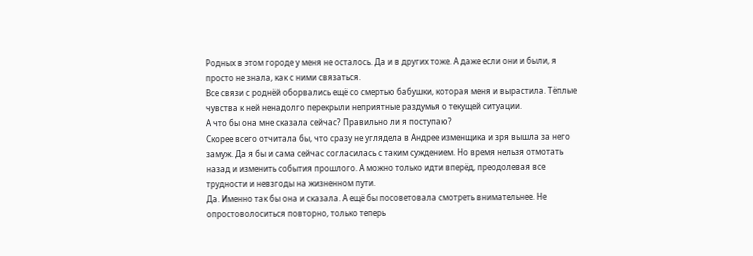Родных в этом городе у меня не осталось. Да и в других тоже. А даже если они и были, я просто не знала, как с ними связаться.
Все связи с роднёй оборвались ещё со смертью бабушки, которая меня и вырастила. Тёплые чувства к ней ненадолго перекрыли неприятные раздумья о текущей ситуации.
А что бы она мне сказала сейчас? Правильно ли я поступаю?
Скорее всего отчитала бы, что сразу не углядела в Андрее изменщика и зря вышла за него замуж. Да я бы и сама сейчас согласилась с таким суждением. Но время нельзя отмотать назад и изменить события прошлого. А можно только идти вперёд, преодолевая все трудности и невзгоды на жизненном пути.
Да. Именно так бы она и сказала. А ещё бы посоветовала смотреть внимательнее. Не опростоволоситься повторно, только теперь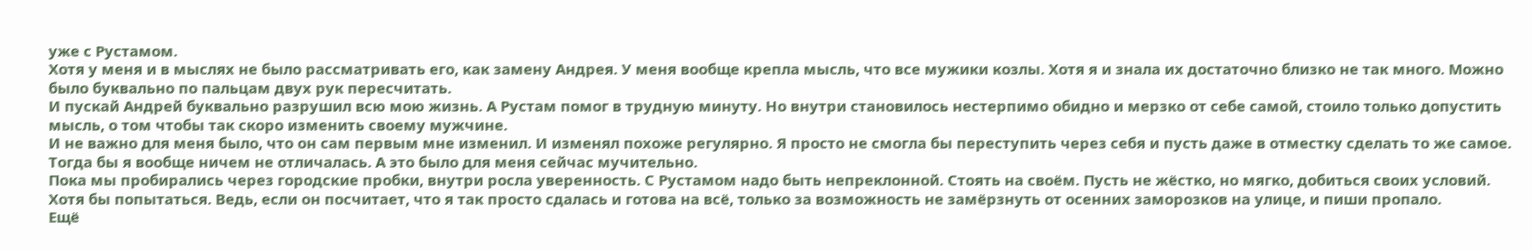уже с Рустамом.
Хотя у меня и в мыслях не было рассматривать его, как замену Андрея. У меня вообще крепла мысль, что все мужики козлы. Хотя я и знала их достаточно близко не так много. Можно было буквально по пальцам двух рук пересчитать.
И пускай Андрей буквально разрушил всю мою жизнь. А Рустам помог в трудную минуту. Но внутри становилось нестерпимо обидно и мерзко от себе самой, стоило только допустить мысль, о том чтобы так скоро изменить своему мужчине.
И не важно для меня было, что он сам первым мне изменил. И изменял похоже регулярно. Я просто не смогла бы переступить через себя и пусть даже в отместку сделать то же самое.
Тогда бы я вообще ничем не отличалась. А это было для меня сейчас мучительно.
Пока мы пробирались через городские пробки, внутри росла уверенность. С Рустамом надо быть непреклонной. Стоять на своём. Пусть не жёстко, но мягко, добиться своих условий.
Хотя бы попытаться. Ведь, если он посчитает, что я так просто сдалась и готова на всё, только за возможность не замёрзнуть от осенних заморозков на улице, и пиши пропало.
Ещё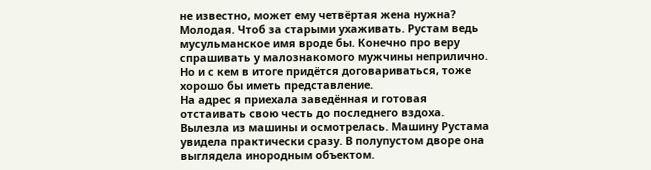не известно, может ему четвёртая жена нужна? Молодая. Чтоб за старыми ухаживать. Рустам ведь мусульманское имя вроде бы. Конечно про веру спрашивать у малознакомого мужчины неприлично. Но и с кем в итоге придётся договариваться, тоже хорошо бы иметь представление.
На адрес я приехала заведённая и готовая отстаивать свою честь до последнего вздоха.
Вылезла из машины и осмотрелась. Машину Рустама увидела практически сразу. В полупустом дворе она выглядела инородным объектом.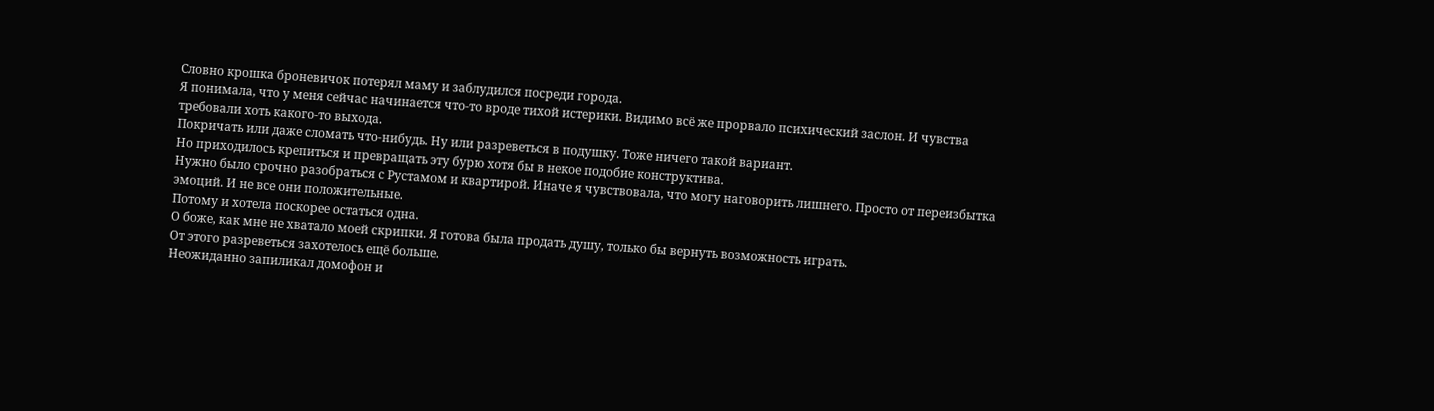Словно крошка броневичок потерял маму и заблудился посреди города.
Я понимала, что у меня сейчас начинается что-то вроде тихой истерики. Видимо всё же прорвало психический заслон. И чувства требовали хоть какого-то выхода.
Покричать или даже сломать что-нибудь. Ну или разреветься в подушку. Тоже ничего такой вариант.
Но приходилось крепиться и превращать эту бурю хотя бы в некое подобие конструктива.
Нужно было срочно разобраться с Рустамом и квартирой. Иначе я чувствовала, что могу наговорить лишнего. Просто от переизбытка эмоций. И не все они положительные.
Потому и хотела поскорее остаться одна.
О боже, как мне не хватало моей скрипки. Я готова была продать душу, только бы вернуть возможность играть.
От этого разреветься захотелось ещё больше.
Неожиданно запиликал домофон и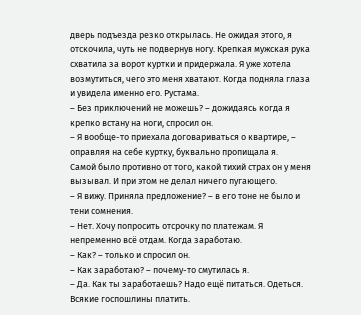дверь подъезда резко открылась. Не ожидая этого, я отскочила, чуть не подвернув ногу. Крепкая мужская рука схватила за ворот куртки и придержала. Я уже хотела возмутиться, чего это меня хватают. Когда подняла глаза и увидела именно его. Рустама.
– Без приключений не можешь? – дожидаясь когда я крепко встану на ноги, спросил он.
– Я вообще-то приехала договариваться о квартире, – оправляя на себе куртку, буквально пропищала я.
Самой было противно от того, какой тихий страх он у меня вызывал. И при этом не делал ничего пугающего.
– Я вижу. Приняла предложение? – в его тоне не было и тени сомнения.
– Нет. Хочу попросить отсрочку по платежам. Я непременно всё отдам. Когда заработаю.
– Как? – только и спросил он.
– Как заработаю? – почему-то смутилась я.
– Да. Как ты заработаешь? Надо ещё питаться. Одеться. Всякие госпошлины платить.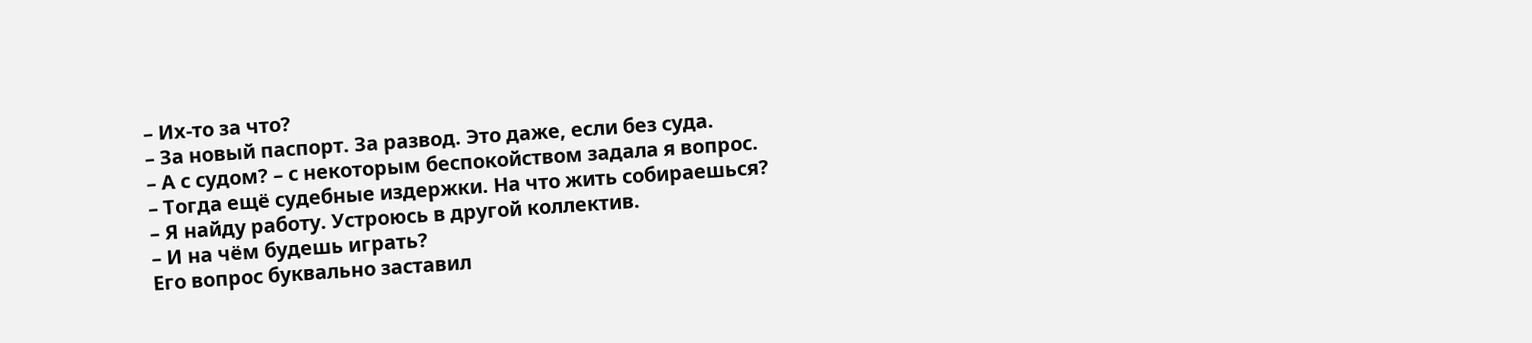– Их-то за что?
– За новый паспорт. За развод. Это даже, если без суда.
– А с судом? – с некоторым беспокойством задала я вопрос.
– Тогда ещё судебные издержки. На что жить собираешься?
– Я найду работу. Устроюсь в другой коллектив.
– И на чём будешь играть?
Его вопрос буквально заставил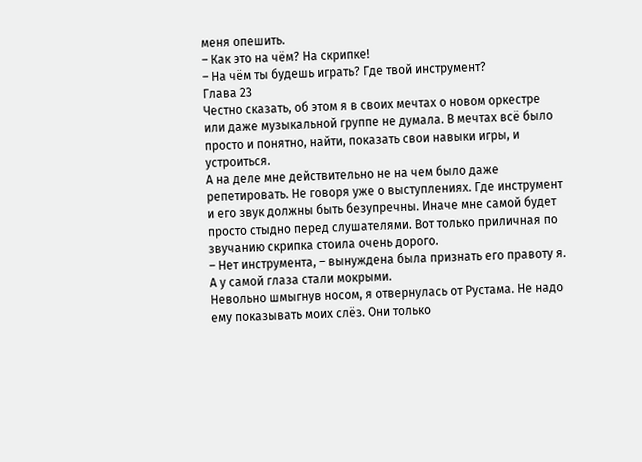меня опешить.
– Как это на чём? На скрипке!
– На чём ты будешь играть? Где твой инструмент?
Глава 23
Честно сказать, об этом я в своих мечтах о новом оркестре или даже музыкальной группе не думала. В мечтах всё было просто и понятно, найти, показать свои навыки игры, и устроиться.
А на деле мне действительно не на чем было даже репетировать. Не говоря уже о выступлениях. Где инструмент и его звук должны быть безупречны. Иначе мне самой будет просто стыдно перед слушателями. Вот только приличная по звучанию скрипка стоила очень дорого.
– Нет инструмента, – вынуждена была признать его правоту я.
А у самой глаза стали мокрыми.
Невольно шмыгнув носом, я отвернулась от Рустама. Не надо ему показывать моих слёз. Они только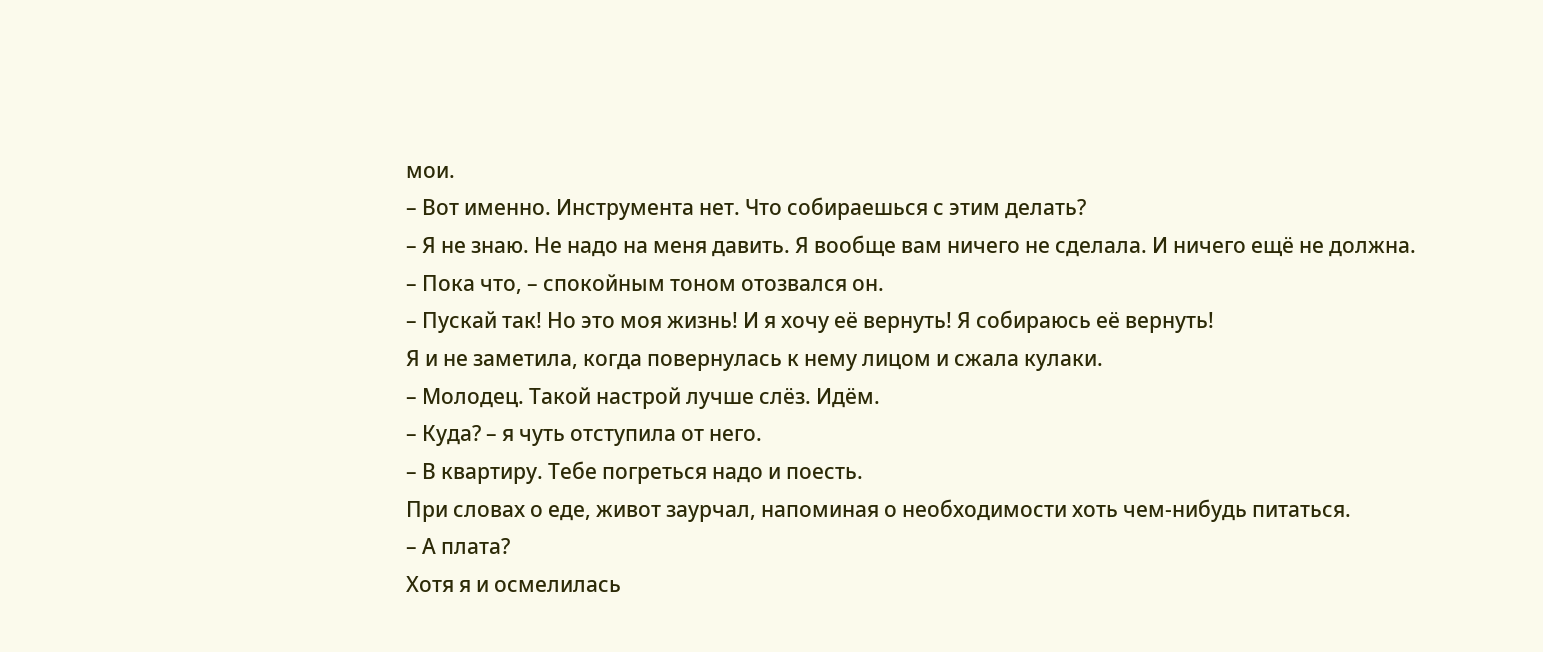мои.
– Вот именно. Инструмента нет. Что собираешься с этим делать?
– Я не знаю. Не надо на меня давить. Я вообще вам ничего не сделала. И ничего ещё не должна.
– Пока что, – спокойным тоном отозвался он.
– Пускай так! Но это моя жизнь! И я хочу её вернуть! Я собираюсь её вернуть!
Я и не заметила, когда повернулась к нему лицом и сжала кулаки.
– Молодец. Такой настрой лучше слёз. Идём.
– Куда? – я чуть отступила от него.
– В квартиру. Тебе погреться надо и поесть.
При словах о еде, живот заурчал, напоминая о необходимости хоть чем-нибудь питаться.
– А плата?
Хотя я и осмелилась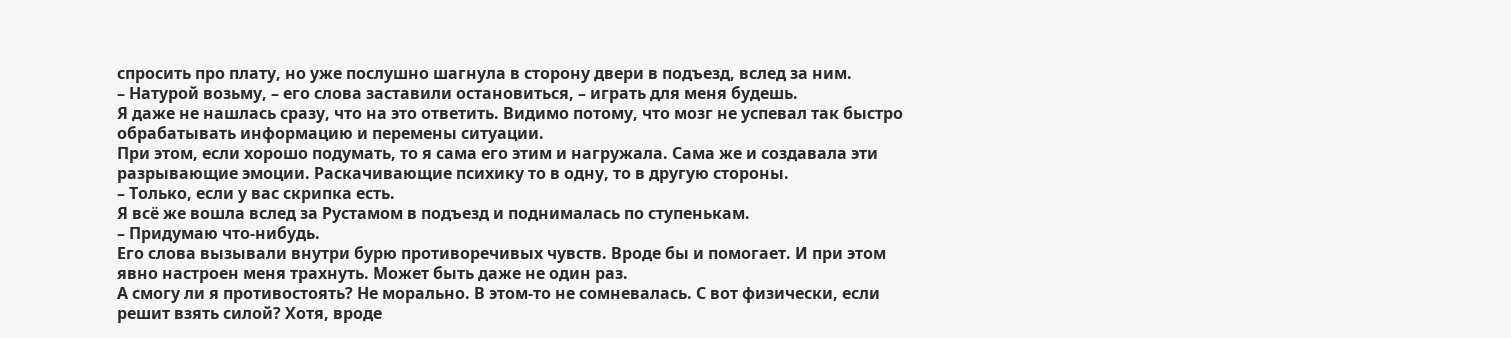спросить про плату, но уже послушно шагнула в сторону двери в подъезд, вслед за ним.
– Натурой возьму, – его слова заставили остановиться, – играть для меня будешь.
Я даже не нашлась сразу, что на это ответить. Видимо потому, что мозг не успевал так быстро обрабатывать информацию и перемены ситуации.
При этом, если хорошо подумать, то я сама его этим и нагружала. Сама же и создавала эти разрывающие эмоции. Раскачивающие психику то в одну, то в другую стороны.
– Только, если у вас скрипка есть.
Я всё же вошла вслед за Рустамом в подъезд и поднималась по ступенькам.
– Придумаю что-нибудь.
Его слова вызывали внутри бурю противоречивых чувств. Вроде бы и помогает. И при этом явно настроен меня трахнуть. Может быть даже не один раз.
А смогу ли я противостоять? Не морально. В этом-то не сомневалась. С вот физически, если решит взять силой? Хотя, вроде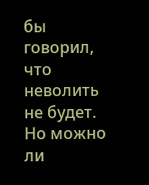бы говорил, что неволить не будет. Но можно ли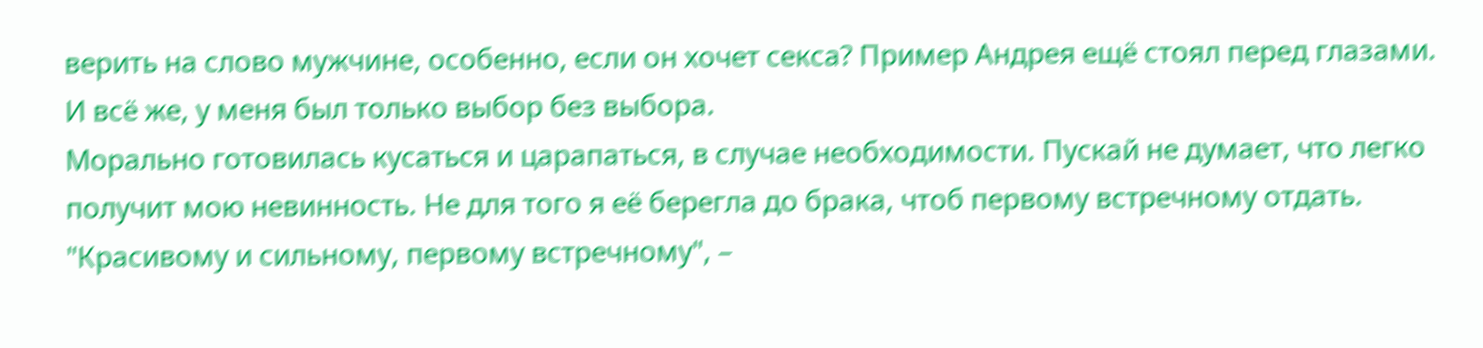верить на слово мужчине, особенно, если он хочет секса? Пример Андрея ещё стоял перед глазами.
И всё же, у меня был только выбор без выбора.
Морально готовилась кусаться и царапаться, в случае необходимости. Пускай не думает, что легко получит мою невинность. Не для того я её берегла до брака, чтоб первому встречному отдать.
"Красивому и сильному, первому встречному", –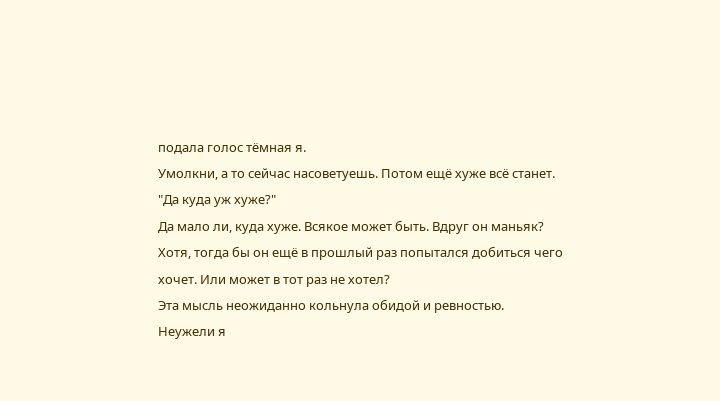подала голос тёмная я.
Умолкни, а то сейчас насоветуешь. Потом ещё хуже всё станет.
"Да куда уж хуже?"
Да мало ли, куда хуже. Всякое может быть. Вдруг он маньяк?
Хотя, тогда бы он ещё в прошлый раз попытался добиться чего хочет. Или может в тот раз не хотел?
Эта мысль неожиданно кольнула обидой и ревностью.
Неужели я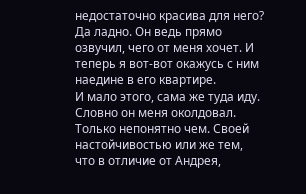недостаточно красива для него? Да ладно. Он ведь прямо озвучил, чего от меня хочет. И теперь я вот-вот окажусь с ним наедине в его квартире.
И мало этого, сама же туда иду. Словно он меня околдовал. Только непонятно чем. Своей настойчивостью или же тем, что в отличие от Андрея,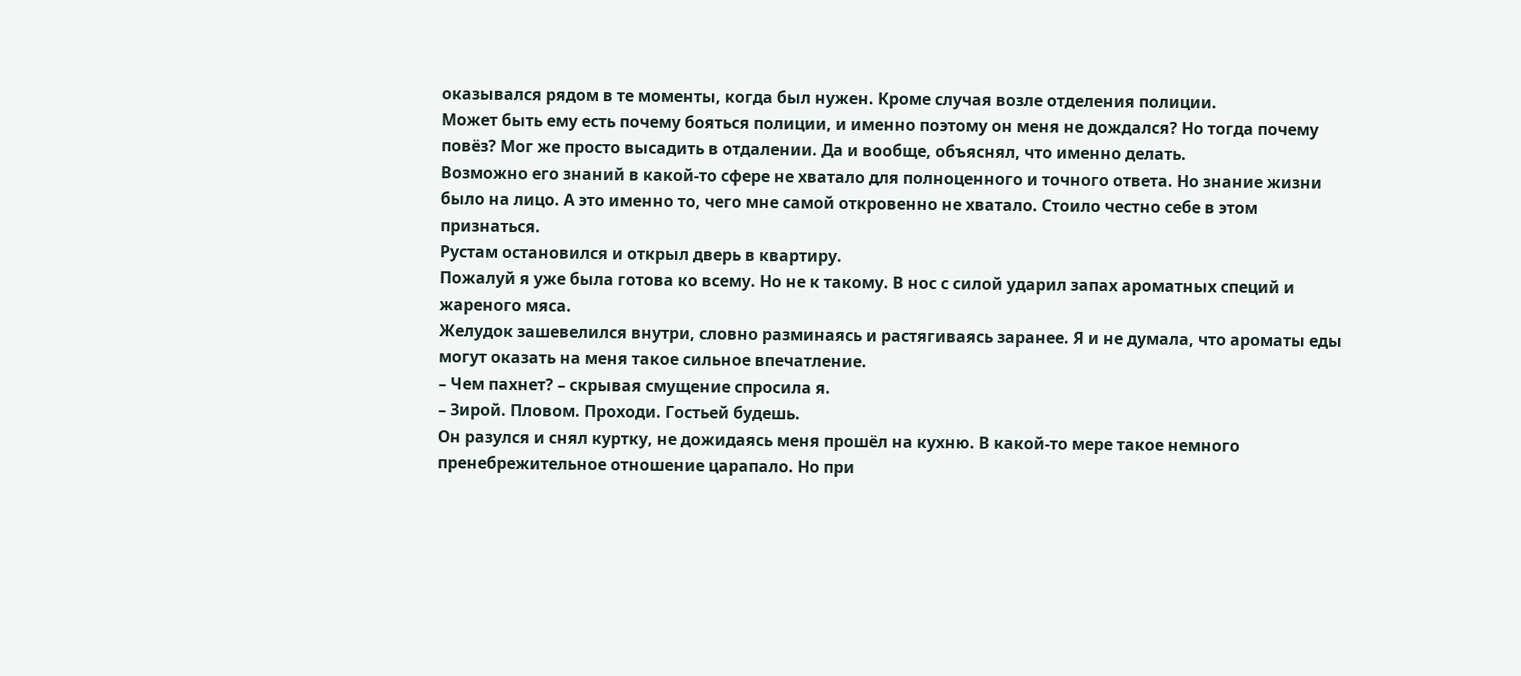оказывался рядом в те моменты, когда был нужен. Кроме случая возле отделения полиции.
Может быть ему есть почему бояться полиции, и именно поэтому он меня не дождался? Но тогда почему повёз? Мог же просто высадить в отдалении. Да и вообще, объяснял, что именно делать.
Возможно его знаний в какой-то сфере не хватало для полноценного и точного ответа. Но знание жизни было на лицо. А это именно то, чего мне самой откровенно не хватало. Стоило честно себе в этом признаться.
Рустам остановился и открыл дверь в квартиру.
Пожалуй я уже была готова ко всему. Но не к такому. В нос с силой ударил запах ароматных специй и жареного мяса.
Желудок зашевелился внутри, словно разминаясь и растягиваясь заранее. Я и не думала, что ароматы еды могут оказать на меня такое сильное впечатление.
– Чем пахнет? – скрывая смущение спросила я.
– Зирой. Пловом. Проходи. Гостьей будешь.
Он разулся и снял куртку, не дожидаясь меня прошёл на кухню. В какой-то мере такое немного пренебрежительное отношение царапало. Но при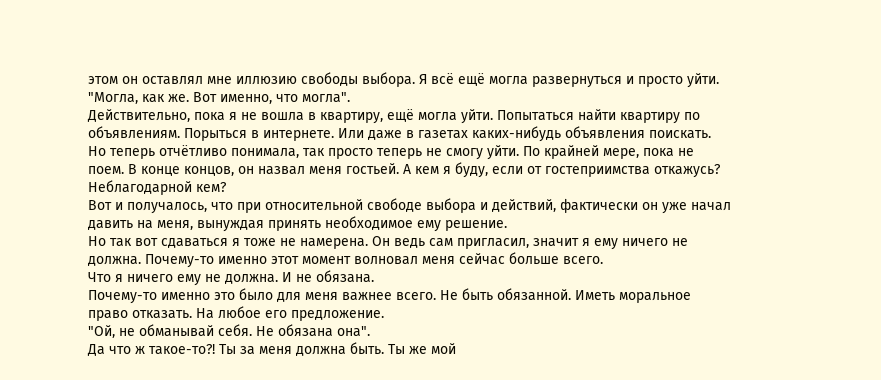этом он оставлял мне иллюзию свободы выбора. Я всё ещё могла развернуться и просто уйти.
"Могла, как же. Вот именно, что могла".
Действительно, пока я не вошла в квартиру, ещё могла уйти. Попытаться найти квартиру по объявлениям. Порыться в интернете. Или даже в газетах каких-нибудь объявления поискать.
Но теперь отчётливо понимала, так просто теперь не смогу уйти. По крайней мере, пока не поем. В конце концов, он назвал меня гостьей. А кем я буду, если от гостеприимства откажусь? Неблагодарной кем?
Вот и получалось, что при относительной свободе выбора и действий, фактически он уже начал давить на меня, вынуждая принять необходимое ему решение.
Но так вот сдаваться я тоже не намерена. Он ведь сам пригласил, значит я ему ничего не должна. Почему-то именно этот момент волновал меня сейчас больше всего.
Что я ничего ему не должна. И не обязана.
Почему-то именно это было для меня важнее всего. Не быть обязанной. Иметь моральное право отказать. На любое его предложение.
"Ой, не обманывай себя. Не обязана она".
Да что ж такое-то?! Ты за меня должна быть. Ты же мой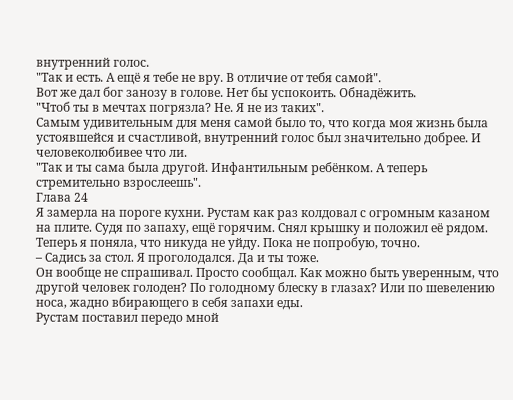внутренний голос.
"Так и есть. А ещё я тебе не вру. В отличие от тебя самой".
Вот же дал бог занозу в голове. Нет бы успокоить. Обнадёжить.
"Чтоб ты в мечтах погрязла? Не. Я не из таких".
Самым удивительным для меня самой было то, что когда моя жизнь была устоявшейся и счастливой, внутренний голос был значительно добрее. И человеколюбивее что ли.
"Так и ты сама была другой. Инфантильным ребёнком. А теперь стремительно взрослеешь".
Глава 24
Я замерла на пороге кухни. Рустам как раз колдовал с огромным казаном на плите. Судя по запаху, ещё горячим. Снял крышку и положил её рядом.
Теперь я поняла, что никуда не уйду. Пока не попробую, точно.
– Садись за стол. Я проголодался. Да и ты тоже.
Он вообще не спрашивал. Просто сообщал. Как можно быть уверенным, что другой человек голоден? По голодному блеску в глазах? Или по шевелению носа, жадно вбирающего в себя запахи еды.
Рустам поставил передо мной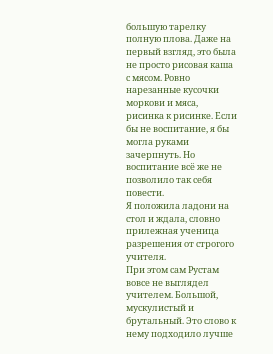большую тарелку полную плова. Даже на первый взгляд, это была не просто рисовая каша с мясом. Ровно нарезанные кусочки моркови и мяса, рисинка к рисинке. Если бы не воспитание, я бы могла руками зачерпнуть. Но воспитание всё же не позволило так себя повести.
Я положила ладони на стол и ждала, словно прилежная ученица разрешения от строгого учителя.
При этом сам Рустам вовсе не выглядел учителем. Большой, мускулистый и брутальный. Это слово к нему подходило лучше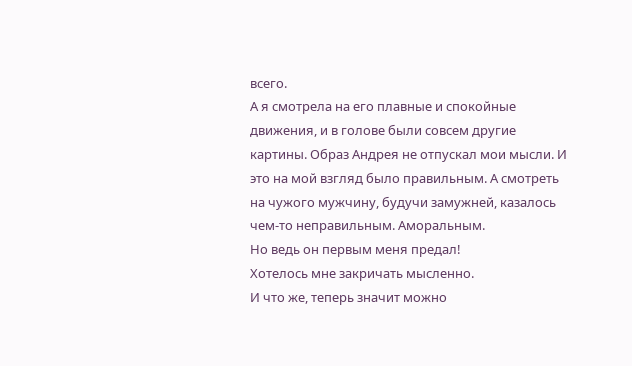всего.
А я смотрела на его плавные и спокойные движения, и в голове были совсем другие картины. Образ Андрея не отпускал мои мысли. И это на мой взгляд было правильным. А смотреть на чужого мужчину, будучи замужней, казалось чем-то неправильным. Аморальным.
Но ведь он первым меня предал!
Хотелось мне закричать мысленно.
И что же, теперь значит можно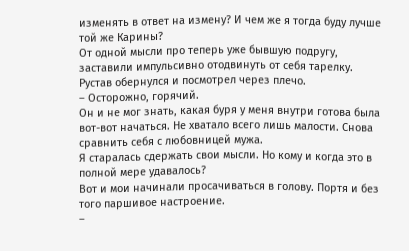изменять в ответ на измену? И чем же я тогда буду лучше той же Карины?
От одной мысли про теперь уже бывшую подругу, заставили импульсивно отодвинуть от себя тарелку.
Рустав обернулся и посмотрел через плечо.
– Осторожно, горячий.
Он и не мог знать, какая буря у меня внутри готова была вот-вот начаться. Не хватало всего лишь малости. Снова сравнить себя с любовницей мужа.
Я старалась сдержать свои мысли. Но кому и когда это в полной мере удавалось?
Вот и мои начинали просачиваться в голову. Портя и без того паршивое настроение.
–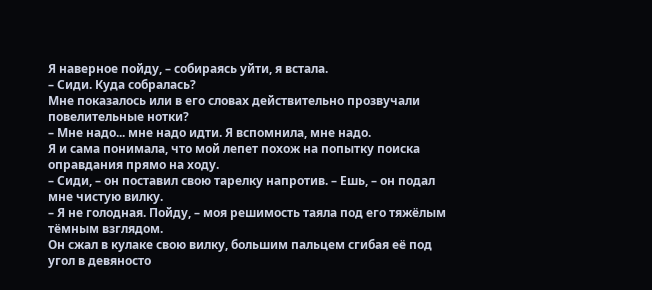Я наверное пойду, – собираясь уйти, я встала.
– Сиди. Куда собралась?
Мне показалось или в его словах действительно прозвучали повелительные нотки?
– Мне надо... мне надо идти. Я вспомнила, мне надо.
Я и сама понимала, что мой лепет похож на попытку поиска оправдания прямо на ходу.
– Сиди, – он поставил свою тарелку напротив. – Ешь, – он подал мне чистую вилку.
– Я не голодная. Пойду, – моя решимость таяла под его тяжёлым тёмным взглядом.
Он сжал в кулаке свою вилку, большим пальцем сгибая её под угол в девяносто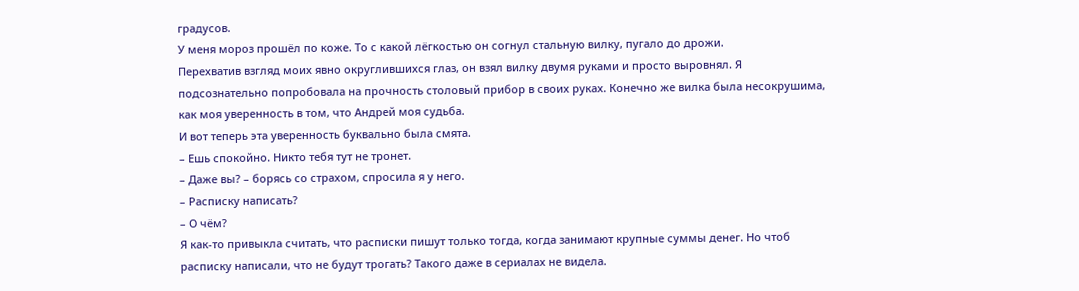градусов.
У меня мороз прошёл по коже. То с какой лёгкостью он согнул стальную вилку, пугало до дрожи.
Перехватив взгляд моих явно округлившихся глаз, он взял вилку двумя руками и просто выровнял. Я подсознательно попробовала на прочность столовый прибор в своих руках. Конечно же вилка была несокрушима, как моя уверенность в том, что Андрей моя судьба.
И вот теперь эта уверенность буквально была смята.
– Ешь спокойно. Никто тебя тут не тронет.
– Даже вы? – борясь со страхом, спросила я у него.
– Расписку написать?
– О чём?
Я как-то привыкла считать, что расписки пишут только тогда, когда занимают крупные суммы денег. Но чтоб расписку написали, что не будут трогать? Такого даже в сериалах не видела.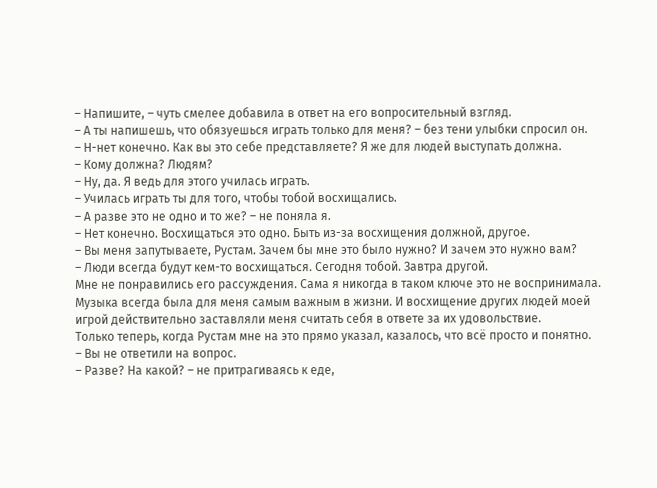– Напишите, – чуть смелее добавила в ответ на его вопросительный взгляд.
– А ты напишешь, что обязуешься играть только для меня? – без тени улыбки спросил он.
– Н-нет конечно. Как вы это себе представляете? Я же для людей выступать должна.
– Кому должна? Людям?
– Ну, да. Я ведь для этого училась играть.
– Училась играть ты для того, чтобы тобой восхищались.
– А разве это не одно и то же? – не поняла я.
– Нет конечно. Восхищаться это одно. Быть из-за восхищения должной, другое.
– Вы меня запутываете, Рустам. Зачем бы мне это было нужно? И зачем это нужно вам?
– Люди всегда будут кем-то восхищаться. Сегодня тобой. Завтра другой.
Мне не понравились его рассуждения. Сама я никогда в таком ключе это не воспринимала. Музыка всегда была для меня самым важным в жизни. И восхищение других людей моей игрой действительно заставляли меня считать себя в ответе за их удовольствие.
Только теперь, когда Рустам мне на это прямо указал, казалось, что всё просто и понятно.
– Вы не ответили на вопрос.
– Разве? На какой? – не притрагиваясь к еде,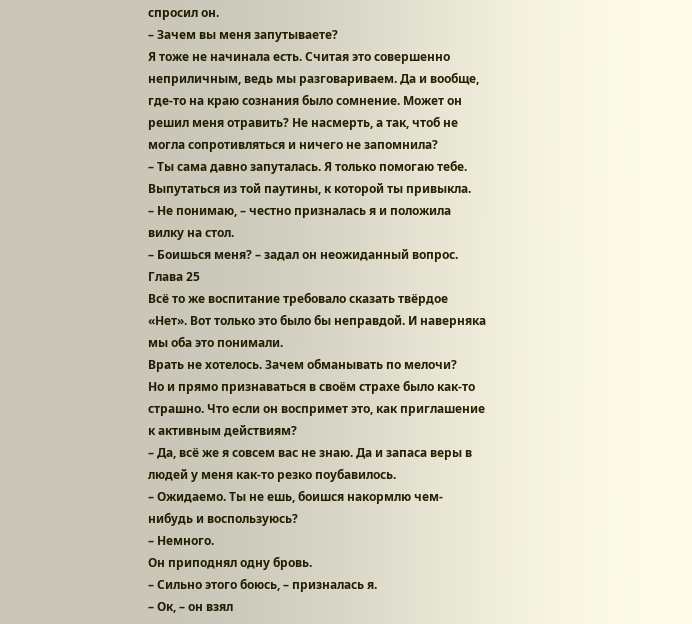спросил он.
– Зачем вы меня запутываете?
Я тоже не начинала есть. Считая это совершенно неприличным, ведь мы разговариваем. Да и вообще, где-то на краю сознания было сомнение. Может он решил меня отравить? Не насмерть, а так, чтоб не могла сопротивляться и ничего не запомнила?
– Ты сама давно запуталась. Я только помогаю тебе. Выпутаться из той паутины, к которой ты привыкла.
– Не понимаю, – честно призналась я и положила вилку на стол.
– Боишься меня? – задал он неожиданный вопрос.
Глава 25
Всё то же воспитание требовало сказать твёрдое «Нет». Вот только это было бы неправдой. И наверняка мы оба это понимали.
Врать не хотелось. Зачем обманывать по мелочи?
Но и прямо признаваться в своём страхе было как-то страшно. Что если он воспримет это, как приглашение к активным действиям?
– Да, всё же я совсем вас не знаю. Да и запаса веры в людей у меня как-то резко поубавилось.
– Ожидаемо. Ты не ешь, боишся накормлю чем-нибудь и воспользуюсь?
– Немного.
Он приподнял одну бровь.
– Сильно этого боюсь, – призналась я.
– Ок, – он взял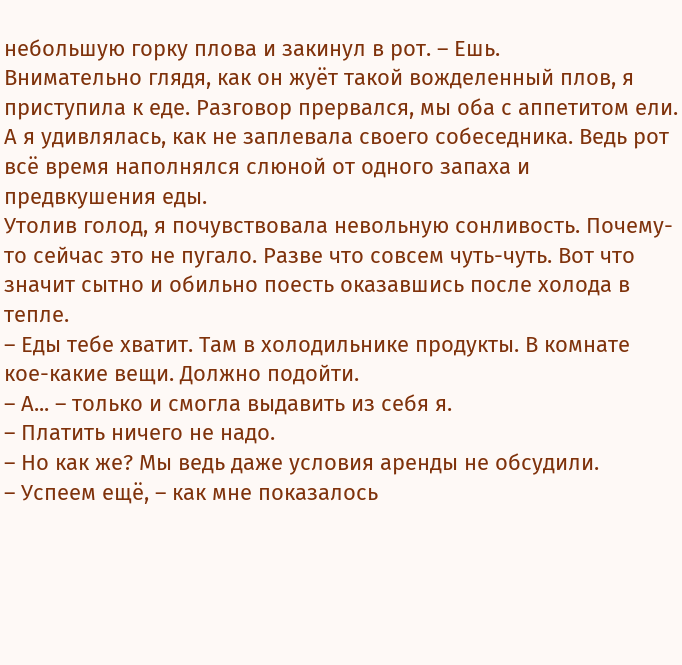небольшую горку плова и закинул в рот. – Ешь.
Внимательно глядя, как он жуёт такой вожделенный плов, я приступила к еде. Разговор прервался, мы оба с аппетитом ели. А я удивлялась, как не заплевала своего собеседника. Ведь рот всё время наполнялся слюной от одного запаха и предвкушения еды.
Утолив голод, я почувствовала невольную сонливость. Почему-то сейчас это не пугало. Разве что совсем чуть-чуть. Вот что значит сытно и обильно поесть оказавшись после холода в тепле.
– Еды тебе хватит. Там в холодильнике продукты. В комнате кое-какие вещи. Должно подойти.
– А... – только и смогла выдавить из себя я.
– Платить ничего не надо.
– Но как же? Мы ведь даже условия аренды не обсудили.
– Успеем ещё, – как мне показалось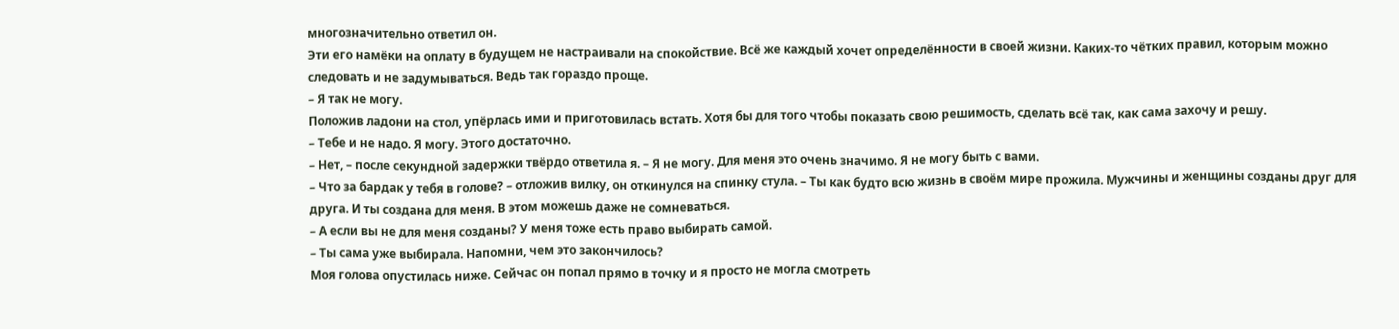многозначительно ответил он.
Эти его намёки на оплату в будущем не настраивали на спокойствие. Всё же каждый хочет определённости в своей жизни. Каких-то чётких правил, которым можно следовать и не задумываться. Ведь так гораздо проще.
– Я так не могу.
Положив ладони на стол, упёрлась ими и приготовилась встать. Хотя бы для того чтобы показать свою решимость, сделать всё так, как сама захочу и решу.
– Тебе и не надо. Я могу. Этого достаточно.
– Нет, – после секундной задержки твёрдо ответила я. – Я не могу. Для меня это очень значимо. Я не могу быть с вами.
– Что за бардак у тебя в голове? – отложив вилку, он откинулся на спинку стула. – Ты как будто всю жизнь в своём мире прожила. Мужчины и женщины созданы друг для друга. И ты создана для меня. В этом можешь даже не сомневаться.
– А если вы не для меня созданы? У меня тоже есть право выбирать самой.
– Ты сама уже выбирала. Напомни, чем это закончилось?
Моя голова опустилась ниже. Сейчас он попал прямо в точку и я просто не могла смотреть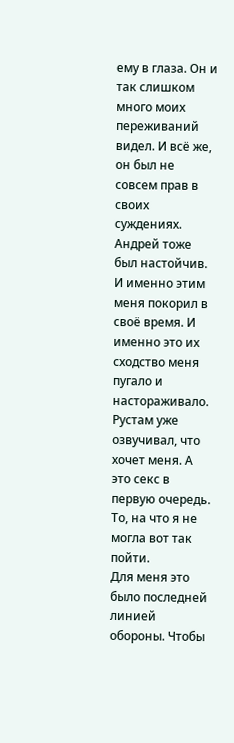ему в глаза. Он и так слишком много моих переживаний видел. И всё же, он был не совсем прав в своих суждениях.
Андрей тоже был настойчив. И именно этим меня покорил в своё время. И именно это их сходство меня пугало и настораживало.
Рустам уже озвучивал, что хочет меня. А это секс в первую очередь. То, на что я не могла вот так пойти.
Для меня это было последней линией обороны. Чтобы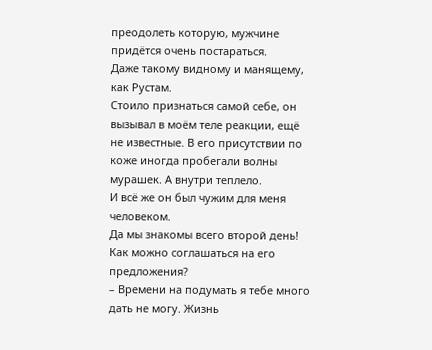преодолеть которую, мужчине придётся очень постараться.
Даже такому видному и манящему, как Рустам.
Стоило признаться самой себе, он вызывал в моём теле реакции, ещё не известные. В его присутствии по коже иногда пробегали волны мурашек. А внутри теплело.
И всё же он был чужим для меня человеком.
Да мы знакомы всего второй день! Как можно соглашаться на его предложения?
– Времени на подумать я тебе много дать не могу. Жизнь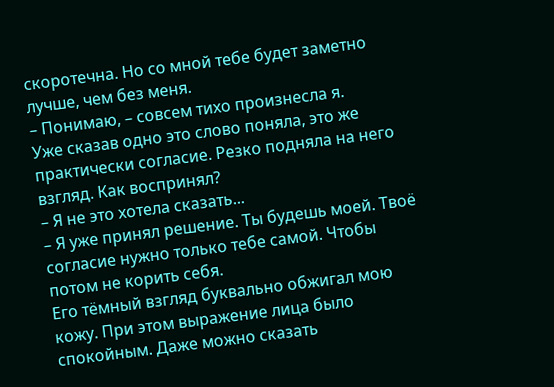скоротечна. Но со мной тебе будет заметно лучше, чем без меня.
– Понимаю, – совсем тихо произнесла я.
Уже сказав одно это слово поняла, это же практически согласие. Резко подняла на него взгляд. Как воспринял?
– Я не это хотела сказать...
– Я уже принял решение. Ты будешь моей. Твоё согласие нужно только тебе самой. Чтобы потом не корить себя.
Его тёмный взгляд буквально обжигал мою кожу. При этом выражение лица было спокойным. Даже можно сказать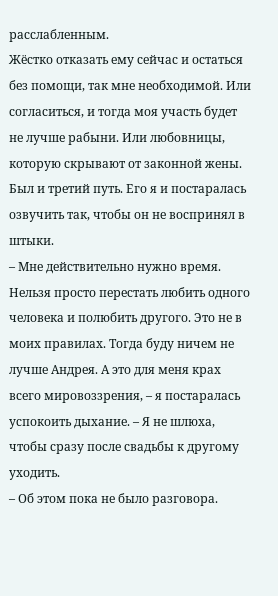расслабленным.
Жёстко отказать ему сейчас и остаться без помощи, так мне необходимой. Или согласиться, и тогда моя участь будет не лучше рабыни. Или любовницы, которую скрывают от законной жены.
Был и третий путь. Его я и постаралась озвучить так, чтобы он не воспринял в штыки.
– Мне действительно нужно время. Нельзя просто перестать любить одного человека и полюбить другого. Это не в моих правилах. Тогда буду ничем не лучше Андрея. А это для меня крах всего мировоззрения, – я постаралась успокоить дыхание. – Я не шлюха, чтобы сразу после свадьбы к другому уходить.
– Об этом пока не было разговора.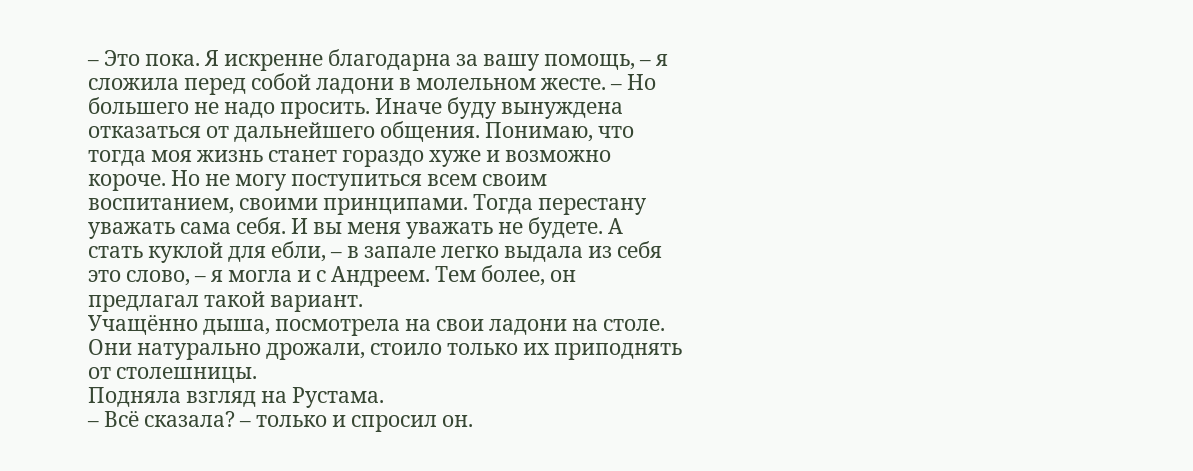– Это пока. Я искренне благодарна за вашу помощь, – я сложила перед собой ладони в молельном жесте. – Но большего не надо просить. Иначе буду вынуждена отказаться от дальнейшего общения. Понимаю, что тогда моя жизнь станет гораздо хуже и возможно короче. Но не могу поступиться всем своим воспитанием, своими принципами. Тогда перестану уважать сама себя. И вы меня уважать не будете. А стать куклой для ебли, – в запале легко выдала из себя это слово, – я могла и с Андреем. Тем более, он предлагал такой вариант.
Учащённо дыша, посмотрела на свои ладони на столе. Они натурально дрожали, стоило только их приподнять от столешницы.
Подняла взгляд на Рустама.
– Всё сказала? – только и спросил он.